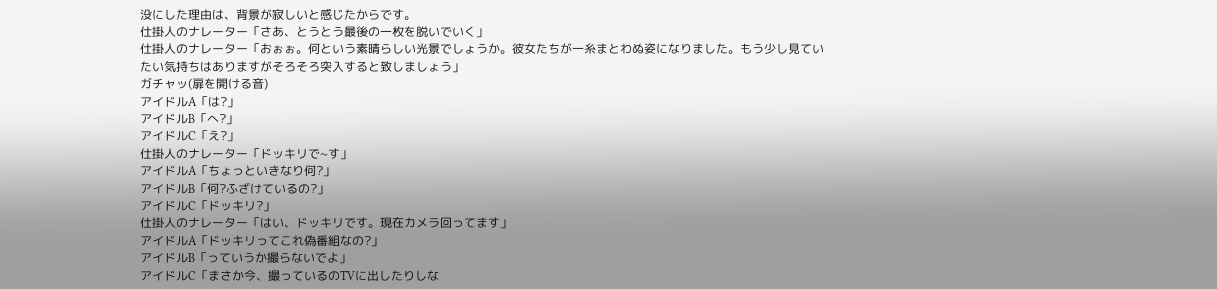没にした理由は、背景が寂しいと感じたからです。
仕掛人のナレーター「さあ、とうとう最後の一枚を脱いでいく」
仕掛人のナレーター「おぉぉ。何という素晴らしい光景でしょうか。彼女たちが一糸まとわぬ姿になりました。もう少し見ていたい気持ちはありますがそろそろ突入すると致しましょう」
ガチャッ(扉を開ける音)
アイドルA「は?」
アイドルB「へ?」
アイドルC「え?」
仕掛人のナレーター「ドッキリで~す」
アイドルA「ちょっといきなり何?」
アイドルB「何?ふざけているの?」
アイドルC「ドッキリ?」
仕掛人のナレーター「はい、ドッキリです。現在カメラ回ってます」
アイドルA「ドッキリってこれ偽番組なの?」
アイドルB「っていうか撮らないでよ」
アイドルC「まさか今、撮っているのTVに出したりしな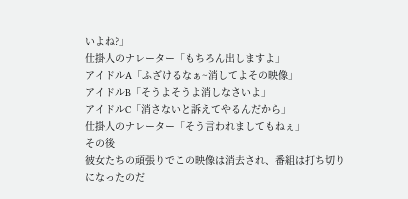いよね?」
仕掛人のナレーター「もちろん出しますよ」
アイドルA「ふざけるなぁ~消してよその映像」
アイドルB「そうよそうよ消しなさいよ」
アイドルC「消さないと訴えてやるんだから」
仕掛人のナレーター「そう言われましてもねぇ」
その後
彼女たちの頑張りでこの映像は消去され、番組は打ち切りになったのだ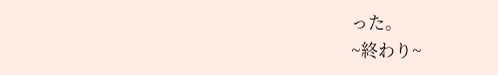った。
~終わり~